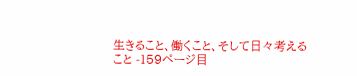生きること、働くこと、そして日々考えること -159ページ目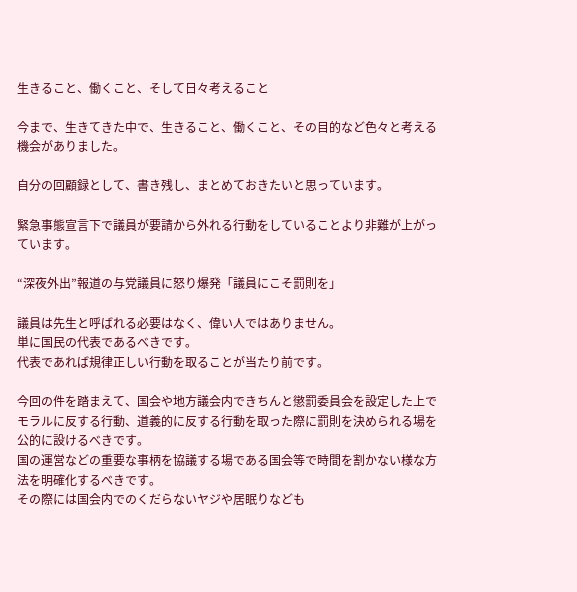生きること、働くこと、そして日々考えること

今まで、生きてきた中で、生きること、働くこと、その目的など色々と考える機会がありました。

自分の回顧録として、書き残し、まとめておきたいと思っています。

緊急事態宣言下で議員が要請から外れる行動をしていることより非難が上がっています。

“深夜外出”報道の与党議員に怒り爆発「議員にこそ罰則を」

議員は先生と呼ばれる必要はなく、偉い人ではありません。
単に国民の代表であるべきです。
代表であれば規律正しい行動を取ることが当たり前です。

今回の件を踏まえて、国会や地方議会内できちんと懲罰委員会を設定した上でモラルに反する行動、道義的に反する行動を取った際に罰則を決められる場を公的に設けるべきです。
国の運営などの重要な事柄を協議する場である国会等で時間を割かない様な方法を明確化するべきです。
その際には国会内でのくだらないヤジや居眠りなども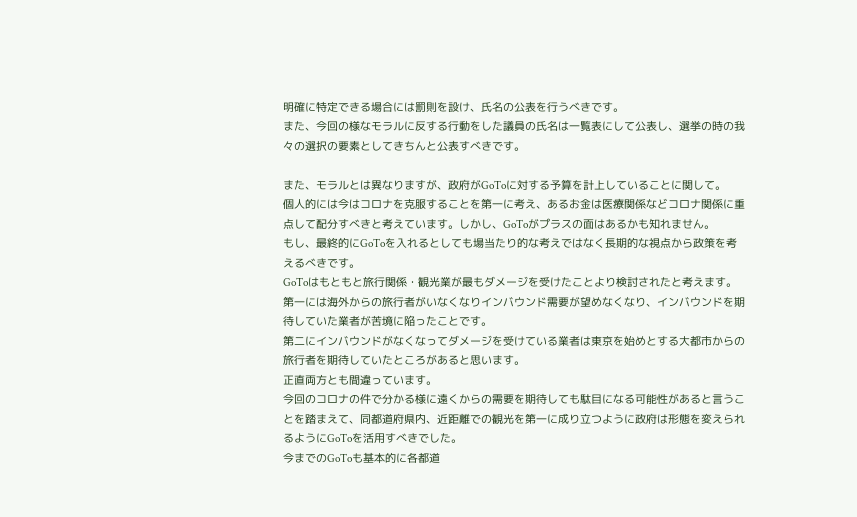明確に特定できる場合には罰則を設け、氏名の公表を行うべきです。
また、今回の様なモラルに反する行動をした議員の氏名は一覧表にして公表し、選挙の時の我々の選択の要素としてきちんと公表すべきです。

また、モラルとは異なりますが、政府がGoToに対する予算を計上していることに関して。
個人的には今はコロナを克服することを第一に考え、あるお金は医療関係などコロナ関係に重点して配分すべきと考えています。しかし、GoToがプラスの面はあるかも知れません。
もし、最終的にGoToを入れるとしても場当たり的な考えではなく長期的な視点から政策を考えるべきです。
GoToはもともと旅行関係・観光業が最もダメージを受けたことより検討されたと考えます。
第一には海外からの旅行者がいなくなりインバウンド需要が望めなくなり、インバウンドを期待していた業者が苦境に陥ったことです。
第二にインバウンドがなくなってダメージを受けている業者は東京を始めとする大都市からの旅行者を期待していたところがあると思います。
正直両方とも間違っています。
今回のコロナの件で分かる様に遠くからの需要を期待しても駄目になる可能性があると言うことを踏まえて、同都道府県内、近距離での観光を第一に成り立つように政府は形態を変えられるようにGoToを活用すべきでした。
今までのGoToも基本的に各都道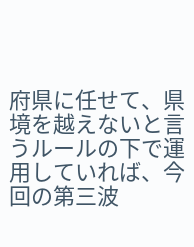府県に任せて、県境を越えないと言うルールの下で運用していれば、今回の第三波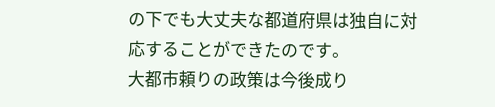の下でも大丈夫な都道府県は独自に対応することができたのです。
大都市頼りの政策は今後成り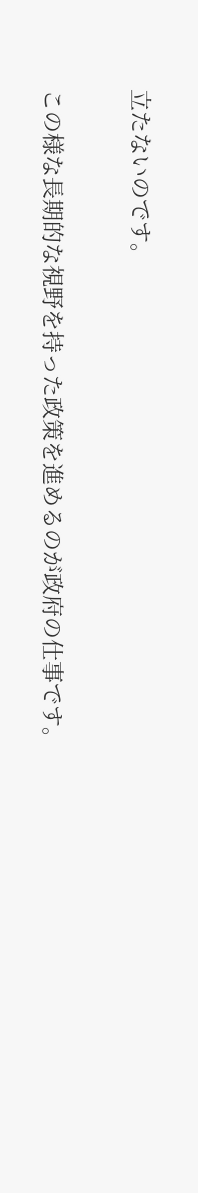立たないのです。

この様な長期的な視野を持った政策を進めるのが政府の仕事です。